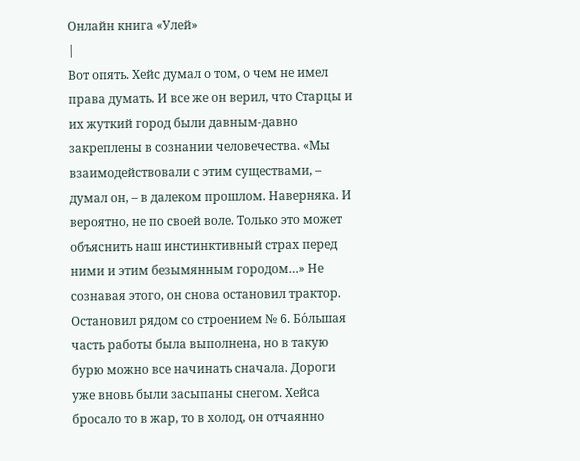Онлайн книга «Улей»
|
Вот опять. Хейс думал о том, о чем не имел права думать. И все же он верил, что Старцы и их жуткий город были давным-давно закреплены в сознании человечества. «Мы взаимодействовали с этим существами, – думал он, – в далеком прошлом. Наверняка. И вероятно, не по своей воле. Только это может объяснить наш инстинктивный страх перед ними и этим безымянным городом…» Не сознавая этого, он снова остановил трактор. Остановил рядом со строением № 6. Бо́льшая часть работы была выполнена, но в такую бурю можно все начинать сначала. Дороги уже вновь были засыпаны снегом. Хейса бросало то в жар, то в холод, он отчаянно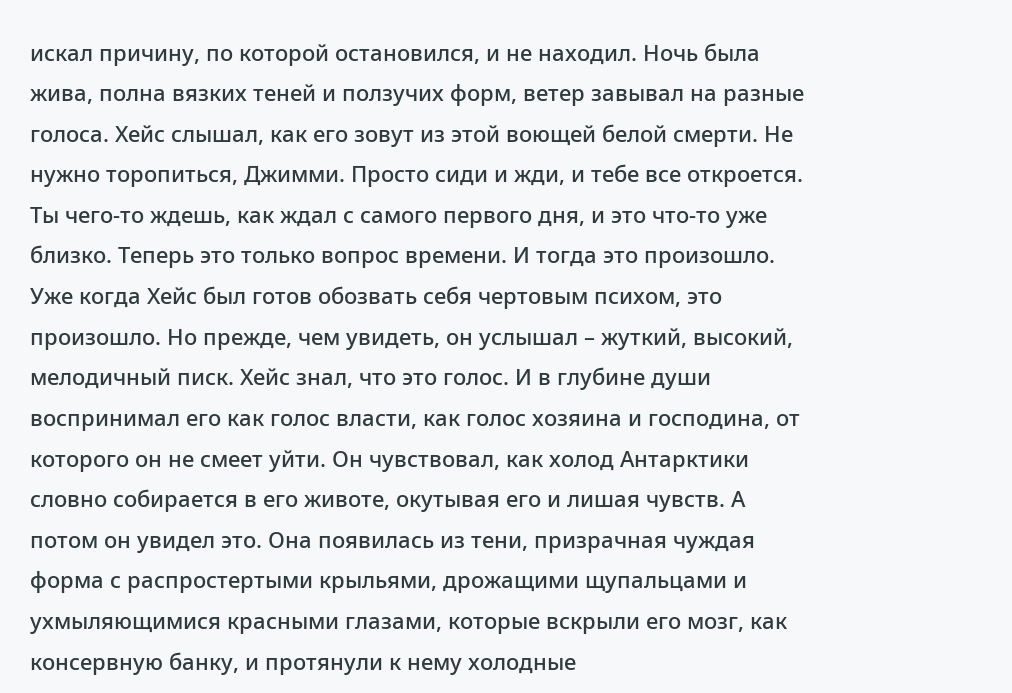искал причину, по которой остановился, и не находил. Ночь была жива, полна вязких теней и ползучих форм, ветер завывал на разные голоса. Хейс слышал, как его зовут из этой воющей белой смерти. Не нужно торопиться, Джимми. Просто сиди и жди, и тебе все откроется. Ты чего-то ждешь, как ждал с самого первого дня, и это что-то уже близко. Теперь это только вопрос времени. И тогда это произошло. Уже когда Хейс был готов обозвать себя чертовым психом, это произошло. Но прежде, чем увидеть, он услышал – жуткий, высокий, мелодичный писк. Хейс знал, что это голос. И в глубине души воспринимал его как голос власти, как голос хозяина и господина, от которого он не смеет уйти. Он чувствовал, как холод Антарктики словно собирается в его животе, окутывая его и лишая чувств. А потом он увидел это. Она появилась из тени, призрачная чуждая форма с распростертыми крыльями, дрожащими щупальцами и ухмыляющимися красными глазами, которые вскрыли его мозг, как консервную банку, и протянули к нему холодные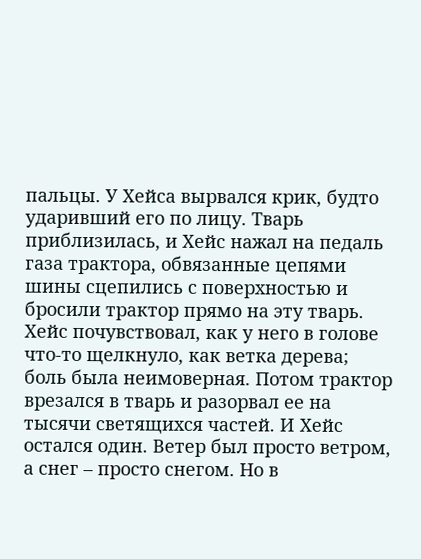пальцы. У Хейса вырвался крик, будто ударивший его по лицу. Тварь приблизилась, и Хейс нажал на педаль газа трактора, обвязанные цепями шины сцепились с поверхностью и бросили трактор прямо на эту тварь. Хейс почувствовал, как у него в голове что-то щелкнуло, как ветка дерева; боль была неимоверная. Потом трактор врезался в тварь и разорвал ее на тысячи светящихся частей. И Хейс остался один. Ветер был просто ветром, а снег – просто снегом. Но в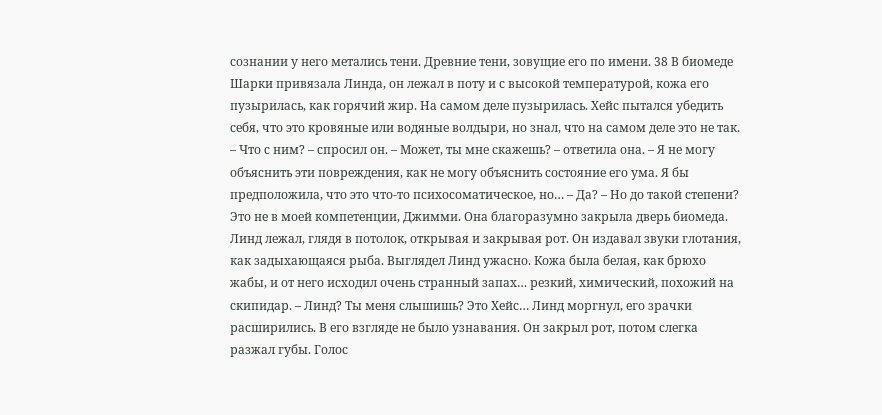сознании у него метались тени. Древние тени, зовущие его по имени. 38 В биомеде Шарки привязала Линда, он лежал в поту и с высокой температурой, кожа его пузырилась, как горячий жир. На самом деле пузырилась. Хейс пытался убедить себя, что это кровяные или водяные волдыри, но знал, что на самом деле это не так. – Что с ним? – спросил он. – Может, ты мне скажешь? – ответила она. – Я не могу объяснить эти повреждения, как не могу объяснить состояние его ума. Я бы предположила, что это что-то психосоматическое, но… – Да? – Но до такой степени? Это не в моей компетенции, Джимми. Она благоразумно закрыла дверь биомеда. Линд лежал, глядя в потолок, открывая и закрывая рот. Он издавал звуки глотания, как задыхающаяся рыба. Выглядел Линд ужасно. Кожа была белая, как брюхо жабы, и от него исходил очень странный запах… резкий, химический, похожий на скипидар. – Линд? Ты меня слышишь? Это Хейс… Линд моргнул, его зрачки расширились. В его взгляде не было узнавания. Он закрыл рот, потом слегка разжал губы. Голос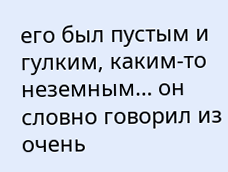его был пустым и гулким, каким-то неземным… он словно говорил из очень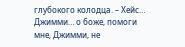глубокого колодца. – Хейс… Джимми… о боже, помоги мне, Джимми, не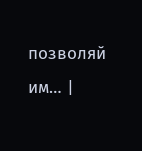позволяй им… |